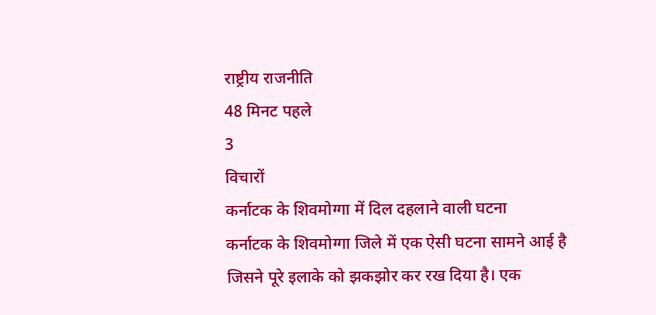राष्ट्रीय राजनीति
48 मिनट पहले
3
विचारों
कर्नाटक के शिवमोग्गा में दिल दहलाने वाली घटना
कर्नाटक के शिवमोग्गा जिले में एक ऐसी घटना सामने आई है जिसने पूरे इलाके को झकझोर कर रख दिया है। एक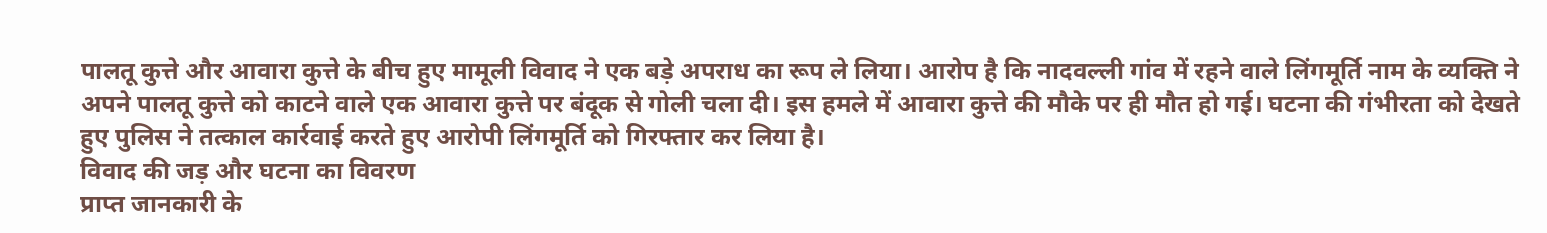पालतू कुत्ते और आवारा कुत्ते के बीच हुए मामूली विवाद ने एक बड़े अपराध का रूप ले लिया। आरोप है कि नादवल्ली गांव में रहने वाले लिंगमूर्ति नाम के व्यक्ति ने अपने पालतू कुत्ते को काटने वाले एक आवारा कुत्ते पर बंदूक से गोली चला दी। इस हमले में आवारा कुत्ते की मौके पर ही मौत हो गई। घटना की गंभीरता को देखते हुए पुलिस ने तत्काल कार्रवाई करते हुए आरोपी लिंगमूर्ति को गिरफ्तार कर लिया है।
विवाद की जड़ और घटना का विवरण
प्राप्त जानकारी के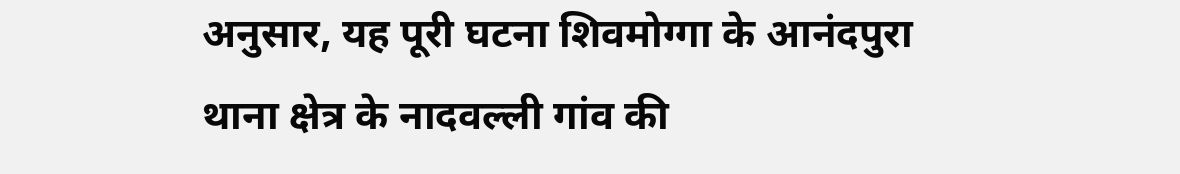अनुसार, यह पूरी घटना शिवमोग्गा के आनंदपुरा थाना क्षेत्र के नादवल्ली गांव की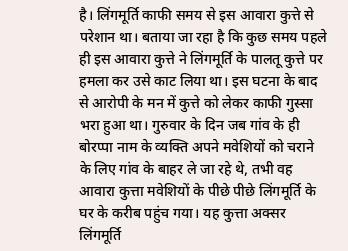है। लिंगमूर्ति काफी समय से इस आवारा कुत्ते से परेशान था। बताया जा रहा है कि कुछ समय पहले ही इस आवारा कुत्ते ने लिंगमूर्ति के पालतू कुत्ते पर हमला कर उसे काट लिया था। इस घटना के बाद से आरोपी के मन में कुत्ते को लेकर काफी गुस्सा भरा हुआ था। गुरुवार के दिन जब गांव के ही बोरप्पा नाम के व्यक्ति अपने मवेशियों को चराने के लिए गांव के बाहर ले जा रहे थे, तभी वह आवारा कुत्ता मवेशियों के पीछे पीछे लिंगमूर्ति के घर के करीब पहुंच गया। यह कुत्ता अक्सर लिंगमूर्ति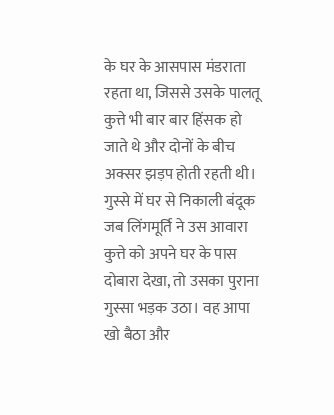के घर के आसपास मंडराता रहता था, जिससे उसके पालतू कुत्ते भी बार बार हिंसक हो जाते थे और दोनों के बीच अक्सर झड़प होती रहती थी।
गुस्से में घर से निकाली बंदूक
जब लिंगमूर्ति ने उस आवारा कुत्ते को अपने घर के पास दोबारा देखा, तो उसका पुराना गुस्सा भड़क उठा। वह आपा खो बैठा और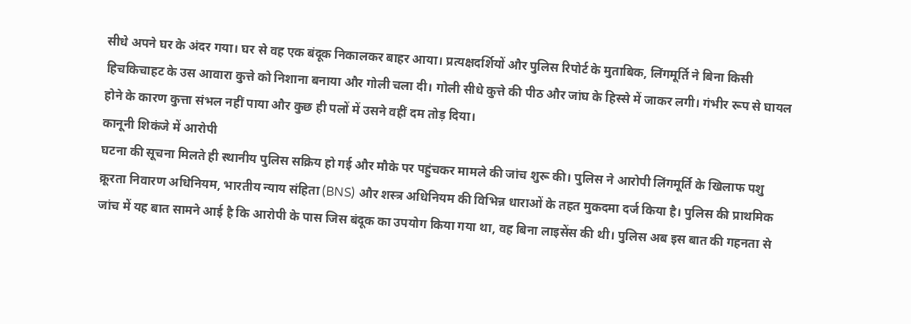सीधे अपने घर के अंदर गया। घर से वह एक बंदूक निकालकर बाहर आया। प्रत्यक्षदर्शियों और पुलिस रिपोर्ट के मुताबिक, लिंगमूर्ति ने बिना किसी हिचकिचाहट के उस आवारा कुत्ते को निशाना बनाया और गोली चला दी। गोली सीधे कुत्ते की पीठ और जांघ के हिस्से में जाकर लगी। गंभीर रूप से घायल होने के कारण कुत्ता संभल नहीं पाया और कुछ ही पलों में उसने वहीं दम तोड़ दिया।
कानूनी शिकंजे में आरोपी
घटना की सूचना मिलते ही स्थानीय पुलिस सक्रिय हो गई और मौके पर पहुंचकर मामले की जांच शुरू की। पुलिस ने आरोपी लिंगमूर्ति के खिलाफ पशु क्रूरता निवारण अधिनियम, भारतीय न्याय संहिता (BNS) और शस्त्र अधिनियम की विभिन्न धाराओं के तहत मुकदमा दर्ज किया है। पुलिस की प्राथमिक जांच में यह बात सामने आई है कि आरोपी के पास जिस बंदूक का उपयोग किया गया था, वह बिना लाइसेंस की थी। पुलिस अब इस बात की गहनता से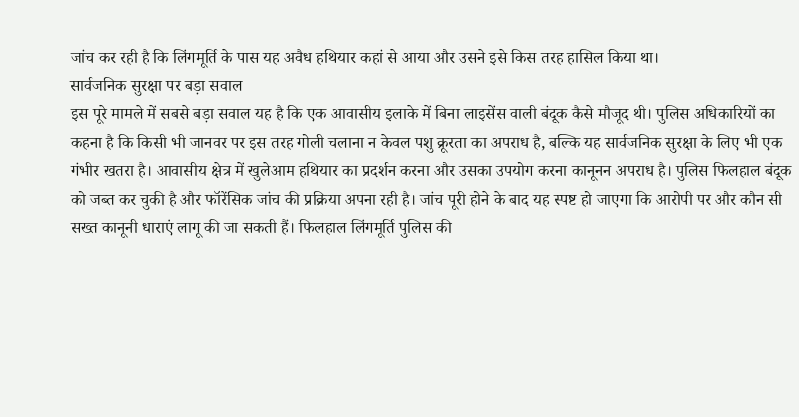जांच कर रही है कि लिंगमूर्ति के पास यह अवैध हथियार कहां से आया और उसने इसे किस तरह हासिल किया था।
सार्वजनिक सुरक्षा पर बड़ा सवाल
इस पूरे मामले में सबसे बड़ा सवाल यह है कि एक आवासीय इलाके में बिना लाइसेंस वाली बंदूक कैसे मौजूद थी। पुलिस अधिकारियों का कहना है कि किसी भी जानवर पर इस तरह गोली चलाना न केवल पशु क्रूरता का अपराध है, बल्कि यह सार्वजनिक सुरक्षा के लिए भी एक गंभीर खतरा है। आवासीय क्षेत्र में खुलेआम हथियार का प्रदर्शन करना और उसका उपयोग करना कानूनन अपराध है। पुलिस फिलहाल बंदूक को जब्त कर चुकी है और फॉरेंसिक जांच की प्रक्रिया अपना रही है। जांच पूरी होने के बाद यह स्पष्ट हो जाएगा कि आरोपी पर और कौन सी सख्त कानूनी धाराएं लागू की जा सकती हैं। फिलहाल लिंगमूर्ति पुलिस की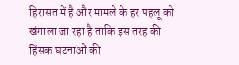हिरासत में है और मामले के हर पहलू को खंगाला जा रहा है ताकि इस तरह की हिंसक घटनाओं की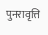पुनरावृत्ति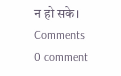न हो सके।
Comments
0 comment